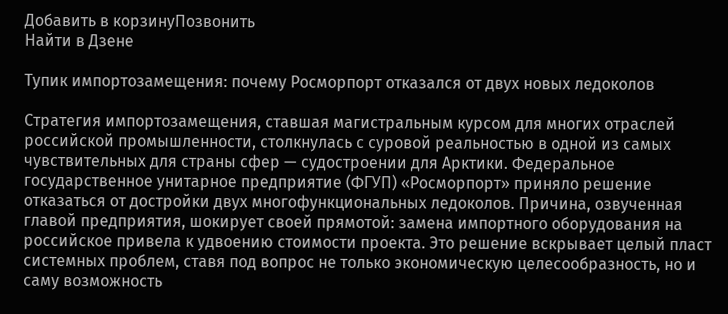Добавить в корзинуПозвонить
Найти в Дзене

Тупик импортозамещения: почему Росморпорт отказался от двух новых ледоколов

Стратегия импортозамещения, ставшая магистральным курсом для многих отраслей российской промышленности, столкнулась с суровой реальностью в одной из самых чувствительных для страны сфер — судостроении для Арктики. Федеральное государственное унитарное предприятие (ФГУП) «Росморпорт» приняло решение отказаться от достройки двух многофункциональных ледоколов. Причина, озвученная главой предприятия, шокирует своей прямотой: замена импортного оборудования на российское привела к удвоению стоимости проекта. Это решение вскрывает целый пласт системных проблем, ставя под вопрос не только экономическую целесообразность, но и саму возможность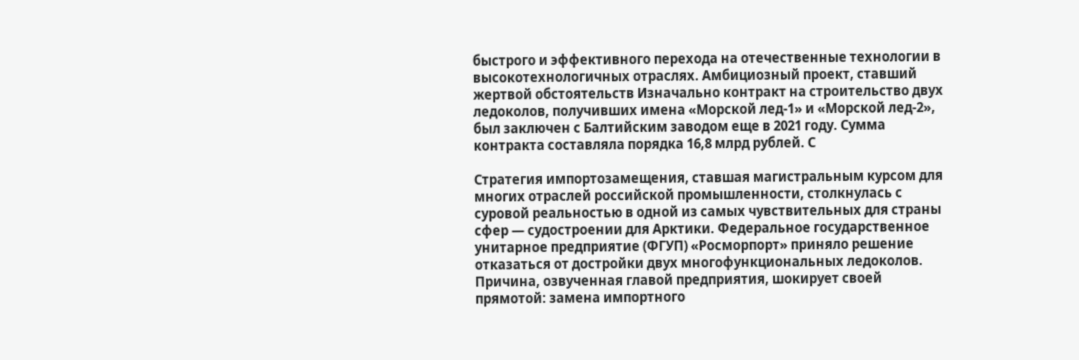быстрого и эффективного перехода на отечественные технологии в высокотехнологичных отраслях. Амбициозный проект, ставший жертвой обстоятельств Изначально контракт на строительство двух ледоколов, получивших имена «Морской лед-1» и «Морской лед-2», был заключен с Балтийским заводом еще в 2021 году. Сумма контракта составляла порядка 16,8 млрд рублей. С

Стратегия импортозамещения, ставшая магистральным курсом для многих отраслей российской промышленности, столкнулась с суровой реальностью в одной из самых чувствительных для страны сфер — судостроении для Арктики. Федеральное государственное унитарное предприятие (ФГУП) «Росморпорт» приняло решение отказаться от достройки двух многофункциональных ледоколов. Причина, озвученная главой предприятия, шокирует своей прямотой: замена импортного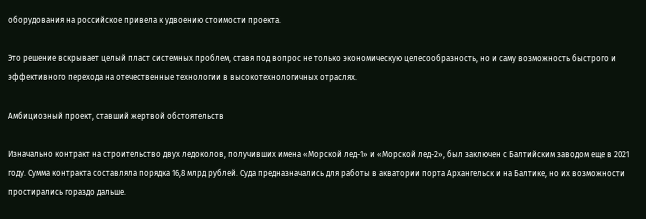оборудования на российское привела к удвоению стоимости проекта.

Это решение вскрывает целый пласт системных проблем, ставя под вопрос не только экономическую целесообразность, но и саму возможность быстрого и эффективного перехода на отечественные технологии в высокотехнологичных отраслях.

Амбициозный проект, ставший жертвой обстоятельств

Изначально контракт на строительство двух ледоколов, получивших имена «Морской лед-1» и «Морской лед-2», был заключен с Балтийским заводом еще в 2021 году. Сумма контракта составляла порядка 16,8 млрд рублей. Суда предназначались для работы в акватории порта Архангельск и на Балтике, но их возможности простирались гораздо дальше.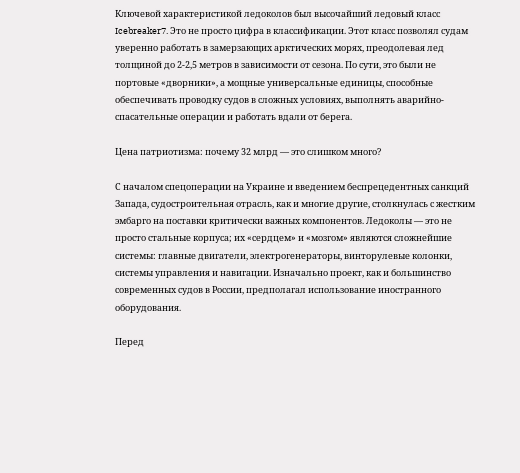Ключевой характеристикой ледоколов был высочайший ледовый класс Icebreaker7. Это не просто цифра в классификации. Этот класс позволял судам уверенно работать в замерзающих арктических морях, преодолевая лед толщиной до 2-2,5 метров в зависимости от сезона. По сути, это были не портовые «дворники», а мощные универсальные единицы, способные обеспечивать проводку судов в сложных условиях, выполнять аварийно-спасательные операции и работать вдали от берега.

Цена патриотизма: почему 32 млрд — это слишком много?

С началом спецоперации на Украине и введением беспрецедентных санкций Запада, судостроительная отрасль, как и многие другие, столкнулась с жестким эмбарго на поставки критически важных компонентов. Ледоколы — это не просто стальные корпуса; их «сердцем» и «мозгом» являются сложнейшие системы: главные двигатели, электрогенераторы, винторулевые колонки, системы управления и навигации. Изначально проект, как и большинство современных судов в России, предполагал использование иностранного оборудования.

Перед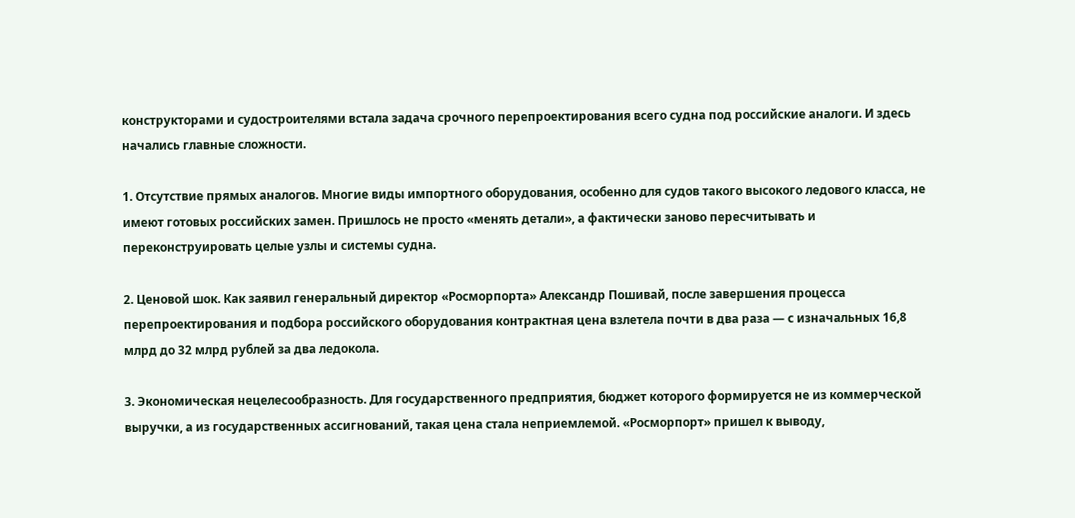конструкторами и судостроителями встала задача срочного перепроектирования всего судна под российские аналоги. И здесь начались главные сложности.

1. Отсутствие прямых аналогов. Многие виды импортного оборудования, особенно для судов такого высокого ледового класса, не имеют готовых российских замен. Пришлось не просто «менять детали», а фактически заново пересчитывать и переконструировать целые узлы и системы судна.

2. Ценовой шок. Как заявил генеральный директор «Росморпорта» Александр Пошивай, после завершения процесса перепроектирования и подбора российского оборудования контрактная цена взлетела почти в два раза — с изначальных 16,8 млрд до 32 млрд рублей за два ледокола.

3. Экономическая нецелесообразность. Для государственного предприятия, бюджет которого формируется не из коммерческой выручки, а из государственных ассигнований, такая цена стала неприемлемой. «Росморпорт» пришел к выводу,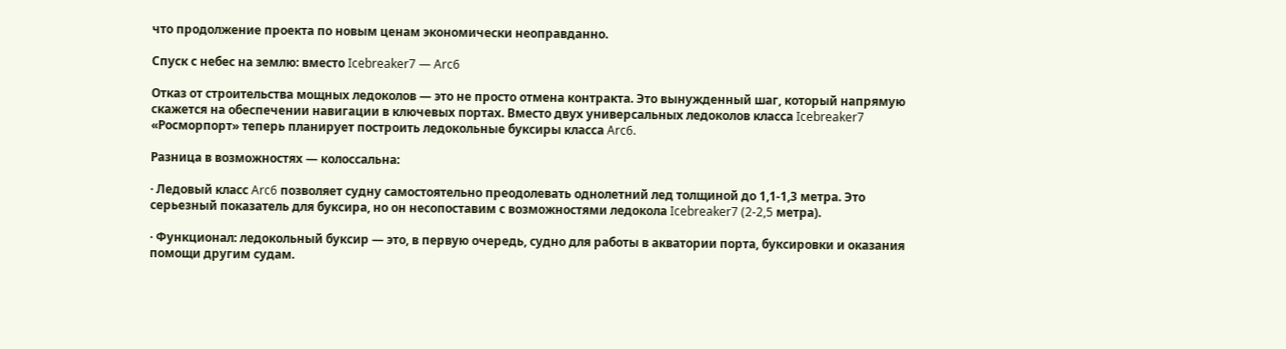что продолжение проекта по новым ценам экономически неоправданно.

Спуск с небес на землю: вместо Icebreaker7 — Arc6

Отказ от строительства мощных ледоколов — это не просто отмена контракта. Это вынужденный шаг, который напрямую скажется на обеспечении навигации в ключевых портах. Вместо двух универсальных ледоколов класса Icebreaker7 «Росморпорт» теперь планирует построить ледокольные буксиры класса Arc6.

Разница в возможностях — колоссальна:

· Ледовый класс Arc6 позволяет судну самостоятельно преодолевать однолетний лед толщиной до 1,1-1,3 метра. Это серьезный показатель для буксира, но он несопоставим с возможностями ледокола Icebreaker7 (2-2,5 метра).

· Функционал: ледокольный буксир — это, в первую очередь, судно для работы в акватории порта, буксировки и оказания помощи другим судам.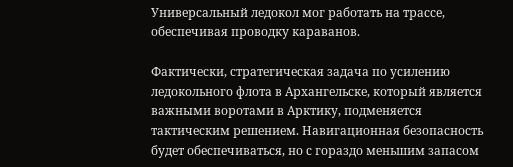Универсальный ледокол мог работать на трассе, обеспечивая проводку караванов.

Фактически, стратегическая задача по усилению ледокольного флота в Архангельске, который является важными воротами в Арктику, подменяется тактическим решением. Навигационная безопасность будет обеспечиваться, но с гораздо меньшим запасом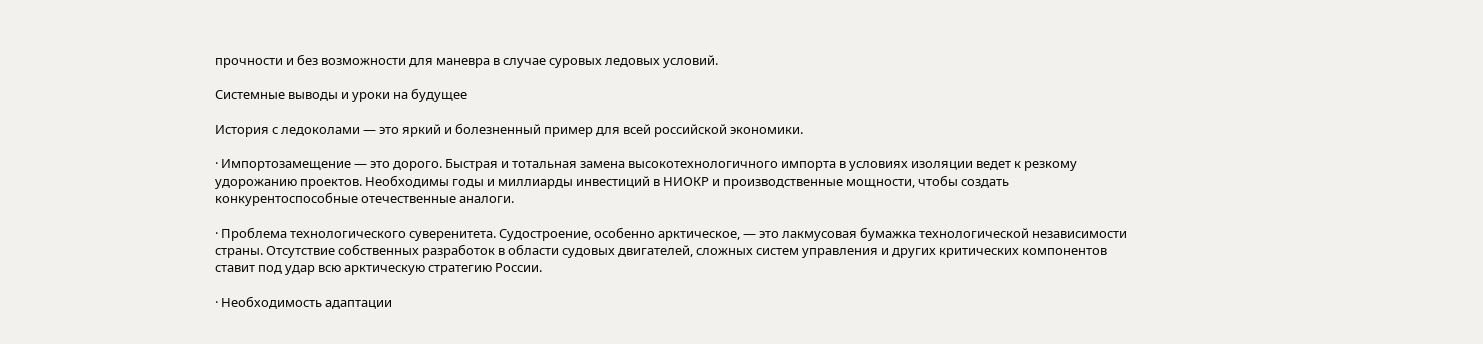прочности и без возможности для маневра в случае суровых ледовых условий.

Системные выводы и уроки на будущее

История с ледоколами — это яркий и болезненный пример для всей российской экономики.

· Импортозамещение — это дорого. Быстрая и тотальная замена высокотехнологичного импорта в условиях изоляции ведет к резкому удорожанию проектов. Необходимы годы и миллиарды инвестиций в НИОКР и производственные мощности, чтобы создать конкурентоспособные отечественные аналоги.

· Проблема технологического суверенитета. Судостроение, особенно арктическое, — это лакмусовая бумажка технологической независимости страны. Отсутствие собственных разработок в области судовых двигателей, сложных систем управления и других критических компонентов ставит под удар всю арктическую стратегию России.

· Необходимость адаптации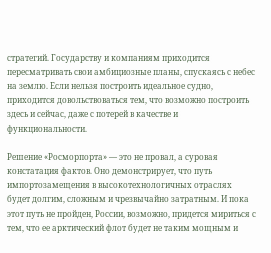стратегий. Государству и компаниям приходится пересматривать свои амбициозные планы, спускаясь с небес на землю. Если нельзя построить идеальное судно, приходится довольствоваться тем, что возможно построить здесь и сейчас, даже с потерей в качестве и функциональности.

Решение «Росморпорта» — это не провал, а суровая констатация фактов. Оно демонстрирует, что путь импортозамещения в высокотехнологичных отраслях будет долгим, сложным и чрезвычайно затратным. И пока этот путь не пройден, России, возможно, придется мириться с тем, что ее арктический флот будет не таким мощным и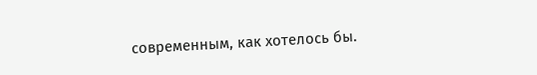современным, как хотелось бы.